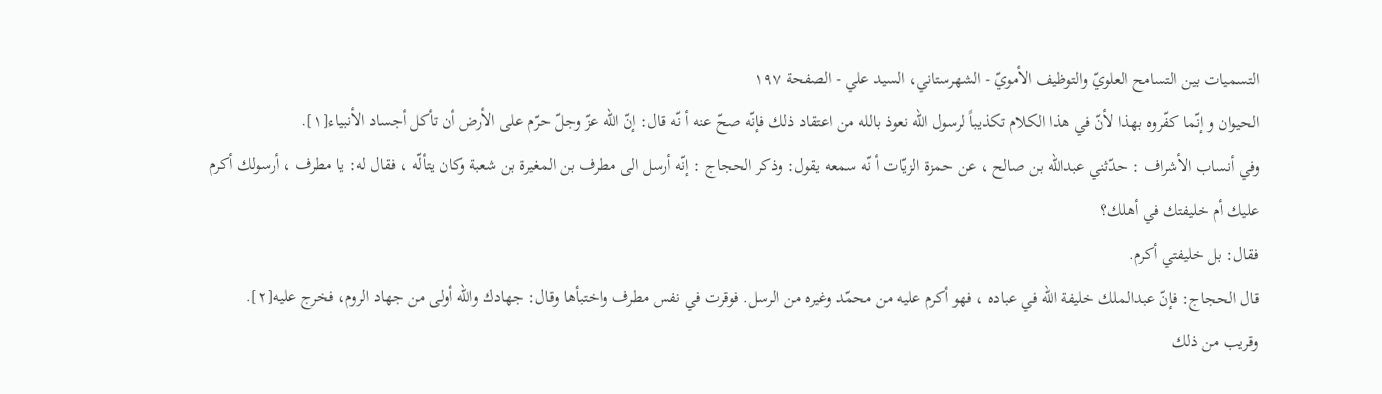التسميات بين التسامح العلويّ والتوظيف الأمويّ - الشهرستاني، السيد علي - الصفحة ١٩٧
الحيوان و إنّما كفّروه بهذا لأنّ في هذا الكلام تكذيباً لرسول الله نعوذ بالله من اعتقاد ذلك فإنّه صحّ عنه أ نّه قال: إنّ الله عزّ وجلّ حرّم على الأرض أن تأكل أجساد الأنبياء[١].
وفي أنساب الأشراف : حدّثني عبدالله بن صالح ، عن حمزة الزيّات أ نّه سمعه يقول: وذكر الحجاج : إنّه أرسل الى مطرف بن المغيرة بن شعبة وكان يتألّه ، فقال له: يا مطرف ، أرسولك أكرم عليك أم خليفتك في أهلك؟
فقال: بل خليفتي أكرم.
قال الحجاج: فإنّ عبدالملك خليفة الله في عباده ، فهو أكرم عليه من محمّد وغيره من الرسل. فوقرت في نفس مطرف واختبأها وقال: جهادك والله أولى من جهاد الروم، فخرج عليه[٢].
وقريب من ذلك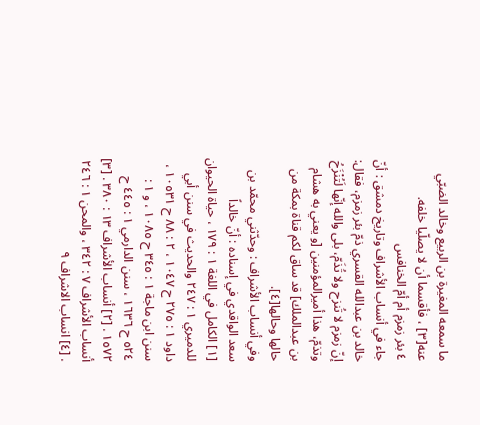ما سمعه المغيرة بن الربيع وخالد الضبّي عنه[٣] ، فأقسما أن لا يصلّيا خلفه.
٤ بئر زمزم أم أمّ الخنافس
جاء في أنساب الأشراف وتاريخ دمشق : أنّ خالد بن عبدالله القسري ذمّ بئر زمزم، فقال: إنّ زمزم لا تُنزح ولا تُذَمّ، بلى والله إنّها لَتُنْزَحُ وتذمّ، هذا أميرالمؤمنين [و يعني به هشام بن عبدالملك] قد ساق لكم قناة بمكة من حالها وحالها[٤].
وفي أنساب الأشراف : وحدّثني محمّد بن سعد الواقدي في إسناده : أنّ خالداً
[١] الكامل في اللغة ١ : ١٧٩ ، حياة الحيوان للدميري ١ : ٢٤٧ والحديث في سنن أبي داود ١ : ٢٧٥ ح ١٠٤٧ ، ٢ : ٨٨ ح ١٠٥٣١ ، سنن ابن ماجة ١ : ٣٤٥ ح ١٠٨٥ ، و ١ : ٥٢٤ ح ١٦٣٦ ، سنن الدارمي ١ : ٤٤٥ ح ١٥٧٢ . [٢] أنساب الأشراف ١٣ : ٣٨٠ . [٣] أنساب الأشراف ٧ : ٣٤٢ ، والمحن ١ : ٢٤٦ . [٤] انساب الاشراف ٩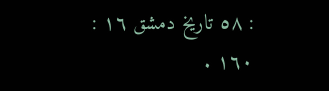: ٥٨ تاريخ دمشق ١٦ : ١٦٠ .